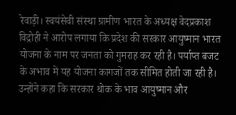रेवाड़ी। स्वयंसेवी संस्था ग्रामीण भारत के अध्यक्ष वेदप्रकाश विद्रोही ने आरोप लगाया कि प्रदेश की सरकार आयुष्मान भारत योजना के नाम पर जनता को गुमराह कर रही है। पर्याप्त बजट के अभाव में यह योजना कागजों तक सीमित होती जा रही है। उन्होंने कहा कि सरकार थोक के भाव आयुष्मान और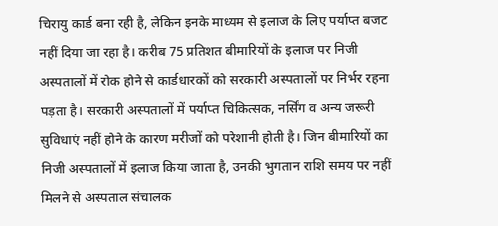चिरायु कार्ड बना रही है, लेकिन इनके माध्यम से इलाज के लिए पर्याप्त बजट नहीं दिया जा रहा है। करीब 75 प्रतिशत बीमारियों के इलाज पर निजी अस्पतालों में रोक होने से कार्डधारकों को सरकारी अस्पतालों पर निर्भर रहना पड़ता है। सरकारी अस्पतालों में पर्याप्त चिकित्सक, नर्सिंग व अन्य जरूरी सुविधाएं नहीं होने के कारण मरीजों को परेशानी होती है। जिन बीमारियों का निजी अस्पतालों में इलाज किया जाता है, उनकी भुगतान राशि समय पर नहीं मिलने से अस्पताल संचालक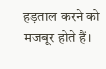हड़ताल करने को मजबूर होते हैं।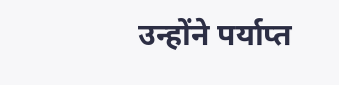उन्होंने पर्याप्त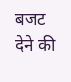बजट देने की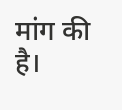मांग की है।